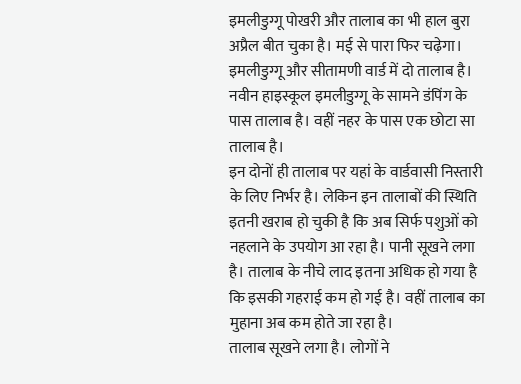इमलीडुग्गू पोखरी और तालाब का भी हाल बुरा
अप्रैल बीत चुका है। मई से पारा फिर चढ़ेगा। इमलीडुग्गू और सीतामणी वार्ड में दो तालाब है। नवीन हाइस्कूल इमलीडुग्गू के सामने डंपिंग के पास तालाब है। वहीं नहर के पास एक छोटा सा तालाब है।
इन दोनों ही तालाब पर यहां के वार्डवासी निस्तारी के लिए निर्भर है। लेकिन इन तालाबों की स्थिति इतनी खराब हो चुकी है कि अब सिर्फ पशुओं को नहलाने के उपयोग आ रहा है। पानी सूखने लगा है। तालाब के नीचे लाद इतना अधिक हो गया है कि इसकी गहराई कम हो गई है। वहीं तालाब का मुहाना अब कम होते जा रहा है।
तालाब सूखने लगा है। लोगों ने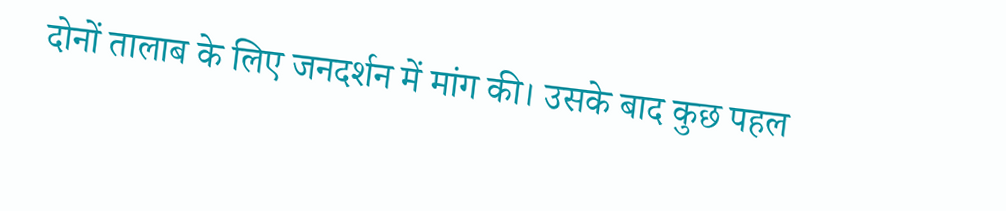दोनों तालाब के लिए जनदर्शन में मांग की। उसके बाद कुछ पहल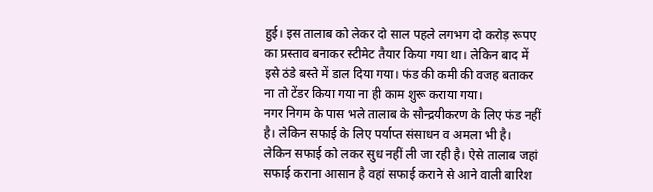हुई। इस तालाब को लेकर दो साल पहले लगभग दो करोड़ रूपए का प्रस्ताव बनाकर स्टीमेट तैयार किया गया था। लेकिन बाद में इसे ठंडे बस्ते में डाल दिया गया। फंड की कमी की वजह बताकर ना तो टेंडर किया गया ना ही काम शुरू कराया गया।
नगर निगम के पास भले तालाब के सौन्द्रयीकरण के लिए फंड नहीं है। लेकिन सफाई के लिए पर्याप्त संसाधन व अमला भी है। लेकिन सफाई को लकर सुध नहीं ली जा रही है। ऐसे तालाब जहां सफाई कराना आसान है वहां सफाई कराने से आने वाली बारिश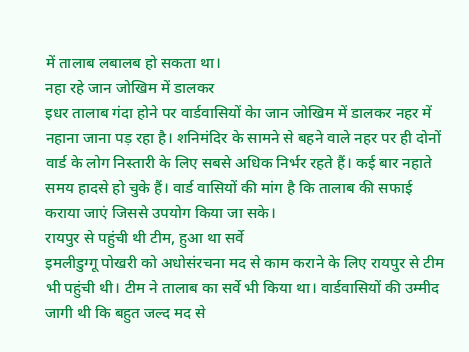में तालाब लबालब हो सकता था।
नहा रहे जान जोखिम में डालकर
इधर तालाब गंदा होने पर वार्डवासियों केा जान जोखिम में डालकर नहर में नहाना जाना पड़ रहा है। शनिमंदिर के सामने से बहने वाले नहर पर ही दोनों वार्ड के लोग निस्तारी के लिए सबसे अधिक निर्भर रहते हैं। कई बार नहाते समय हादसे हो चुके हैं। वार्ड वासियों की मांग है कि तालाब की सफाई कराया जाएं जिससे उपयोग किया जा सके।
रायपुर से पहुंची थी टीम, हुआ था सर्वे
इमलीडुग्गू पोखरी को अधोसंरचना मद से काम कराने के लिए रायपुर से टीम भी पहुंची थी। टीम ने तालाब का सर्वे भी किया था। वार्डवासियों की उम्मीद जागी थी कि बहुत जल्द मद से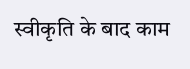स्वीकृति के बाद काम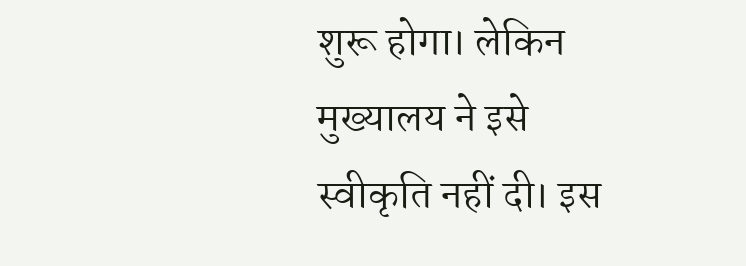शुरू होगा। लेकिन मुख्यालय ने इसे स्वीकृति नहीं दी। इस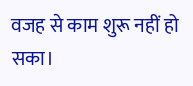वजह से काम शुरू नहीं हो सका।